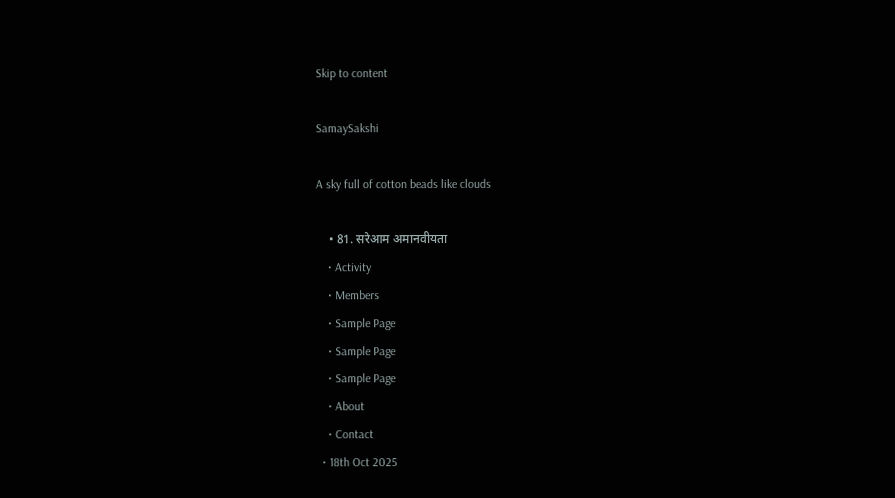Skip to content

SamaySakshi

A sky full of cotton beads like clouds

    • 81. सरेआम अमानवीयता
    • Activity
    • Members
    • Sample Page
    • Sample Page
    • Sample Page
    • About
    • Contact
  • 18th Oct 2025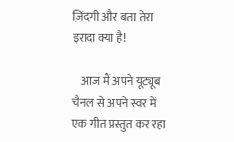ज़िंदगी और बता तेरा इरादा क्या है!

    आज मैं अपने यूट्यूब चैनल से अपने स्वर में एक गीत प्रस्तुत कर रहा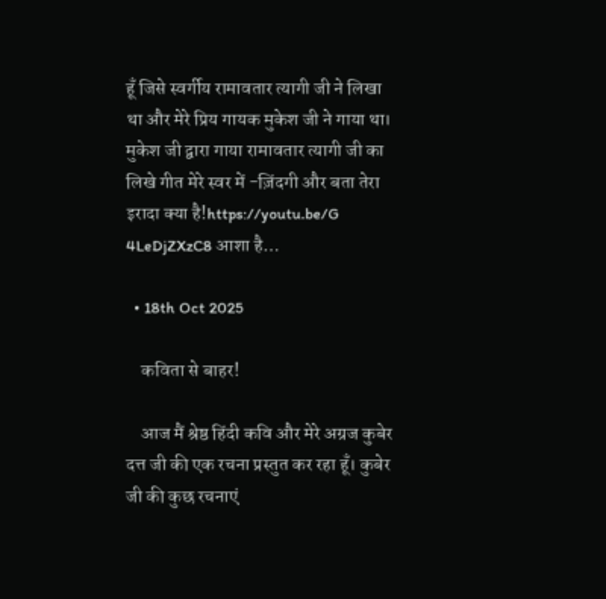हूँ जिसे स्वर्गीय रामावतार त्यागी जी ने लिखा था और मेरे प्रिय गायक मुकेश जी ने गाया था। मुकेश जी द्वारा गाया रामावतार त्यागी जी का लिखे गीत मेरे स्वर में -ज़िंदगी और बता तेरा इरादा क्या है!https://youtu.be/G 4LeDjZXzC8 आशा है…

  • 18th Oct 2025

    कविता से बाहर!

    आज मैं श्रेष्ठ हिंदी कवि और मेरे अग्रज कुबेर दत्त जी की एक रचना प्रस्तुत कर रहा हूँ। कुबेर जी की कुछ रचनाएं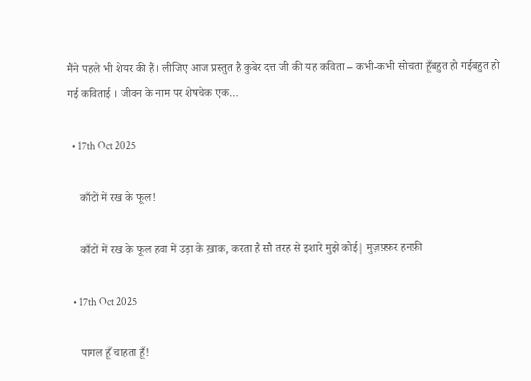मैंने पहले भी शेयर की हैं। लीजिए आज प्रस्तुत है कुबेर दत्त जी की यह कविता – कभी-कभी सोचता हूँबहुत हो गईबहुत हो गई कविताई । जीवन के नाम पर शेषचेक एक…

  • 17th Oct 2025

    काँटों में रख के फूल!

    काँटों में रख के फूल हवा में उड़ा के ख़ाक, करता है सौ तरह से इशारे मुझे कोई| मुज़फ़्फ़र हनफ़ी

  • 17th Oct 2025

    पागल हूँ चाहता हूँ!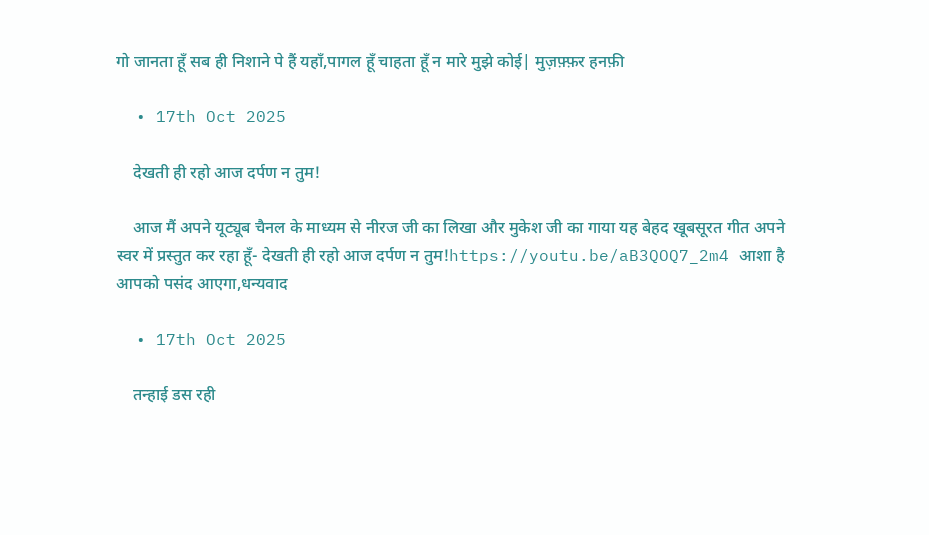गो जानता हूँ सब ही निशाने पे हैं यहाँ,पागल हूँ चाहता हूँ न मारे मुझे कोई| मुज़फ़्फ़र हनफ़ी

  • 17th Oct 2025

    देखती ही रहो आज दर्पण न तुम!

    आज मैं अपने यूट्यूब चैनल के माध्यम से नीरज जी का लिखा और मुकेश जी का गाया यह बेहद खूबसूरत गीत अपने स्वर में प्रस्तुत कर रहा हूँ- देखती ही रहो आज दर्पण न तुम!https://youtu.be/aB3QOQ7_2m4 आशा है आपको पसंद आएगा,धन्यवाद

  • 17th Oct 2025

    तन्हाई डस रही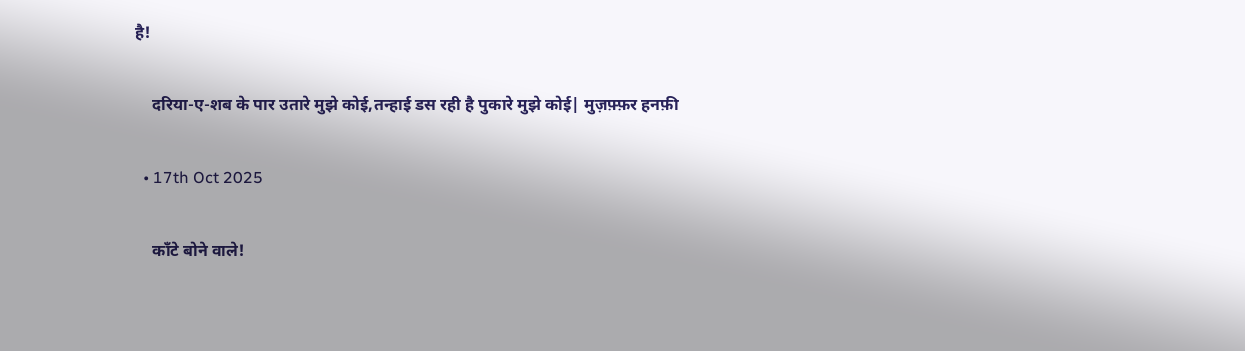है!

    दरिया-ए-शब के पार उतारे मुझे कोई,तन्हाई डस रही है पुकारे मुझे कोई| मुज़फ़्फ़र हनफ़ी

  • 17th Oct 2025

    काँटे बोने वाले!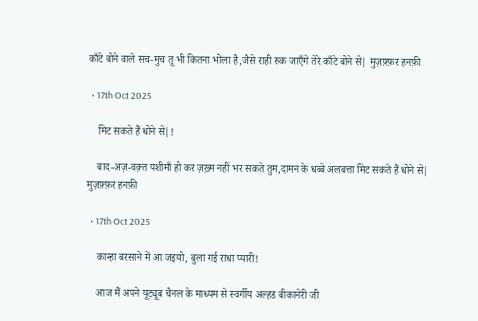काँटे बोने वाले सच-मुच तू भी कितना भोला है,जैसे राही रुक जाएँगे तेरे काँटे बोने से| मुज़फ़्फ़र हनफ़ी

  • 17th Oct 2025

    मिट सकते हैं धोने से|!

    बाद-अज़-वक़्त पशीमाँ हो कर ज़ख़्म नहीं भर सकते तुम,दामन के धब्बे अलबत्ता मिट सकते हैं धोने से| मुज़फ़्फ़र हनफ़ी

  • 17th Oct 2025

    कान्हा बरसाने में आ जइयो, बुला गई राधा प्यारी!

    आज मैं अपने यूट्यूब चैनल के माध्यम से स्वर्गीय अल्हड बीकानेरी जी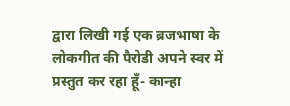द्वारा लिखी गई एक ब्रजभाषा के लोकगीत की पैरोडी अपने स्वर में प्रस्तुत कर रहा हूँ- कान्हा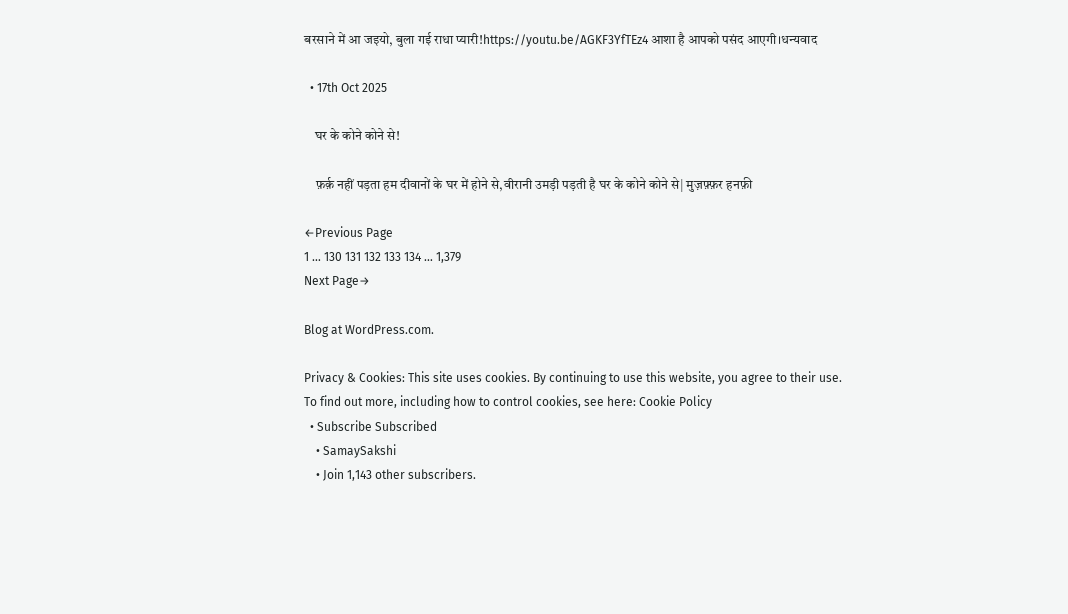बरसाने में आ जइयो, बुला गई राधा प्यारी!https://youtu.be/AGKF3YfTEz4 आशा है आपको पसंद आएगी।धन्यवाद

  • 17th Oct 2025

    घर के कोने कोने से!

    फ़र्क़ नहीं पड़ता हम दीवानों के घर में होने से,वीरानी उमड़ी पड़ती है घर के कोने कोने से| मुज़फ़्फ़र हनफ़ी

←Previous Page
1 … 130 131 132 133 134 … 1,379
Next Page→

Blog at WordPress.com.

Privacy & Cookies: This site uses cookies. By continuing to use this website, you agree to their use.
To find out more, including how to control cookies, see here: Cookie Policy
  • Subscribe Subscribed
    • SamaySakshi
    • Join 1,143 other subscribers.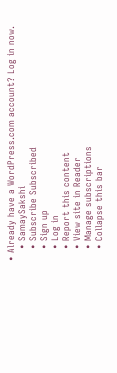• Already have a WordPress.com account? Log in now.
    • SamaySakshi
    • Subscribe Subscribed
    • Sign up
    • Log in
    • Report this content
    • View site in Reader
    • Manage subscriptions
    • Collapse this bar